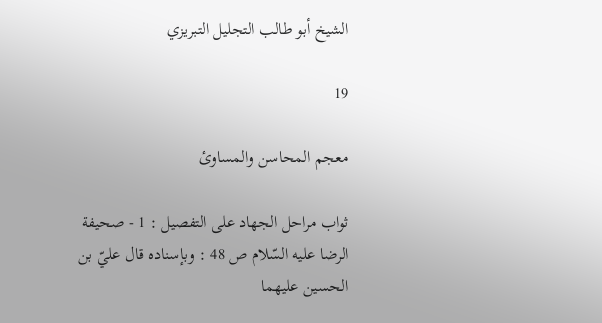الشيخ أبو طالب التجليل التبريزي

19

معجم المحاسن والمساوئ

ثواب مراحل الجهاد على التفصيل : 1 - صحيفة الرضا عليه السّلام ص 48 : وبإسناده قال عليّ بن الحسين عليهما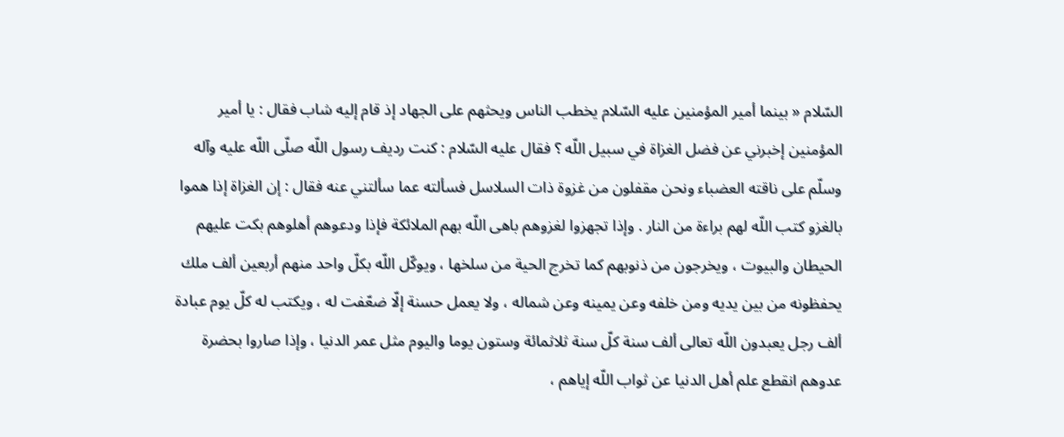السّلام « بينما أمير المؤمنين عليه السّلام يخطب الناس ويحثهم على الجهاد إذ قام إليه شاب فقال : يا أمير المؤمنين إخبرني عن فضل الغزاة في سبيل اللّه ؟ فقال عليه السّلام : كنت رديف رسول اللّه صلّى اللّه عليه وآله وسلّم على ناقته العضباء ونحن مقفلون من غزوة ذات السلاسل فسألته عما سألتني عنه فقال : إن الغزاة إذا هموا بالغزو كتب اللّه لهم براءة من النار . وإذا تجهزوا لغزوهم باهى اللّه بهم الملائكة فإذا ودعوهم أهلوهم بكت عليهم الحيطان والبيوت ، ويخرجون من ذنوبهم كما تخرج الحية من سلخها ، ويوكّل اللّه بكلّ واحد منهم أربعين ألف ملك يحفظونه من بين يديه ومن خلفه وعن يمينه وعن شماله ، ولا يعمل حسنة إلّا ضعّفت له ، ويكتب له كلّ يوم عبادة ألف رجل يعبدون اللّه تعالى ألف سنة كلّ سنة ثلاثمائة وستون يوما واليوم مثل عمر الدنيا ، وإذا صاروا بحضرة عدوهم انقطع علم أهل الدنيا عن ثواب اللّه إياهم ،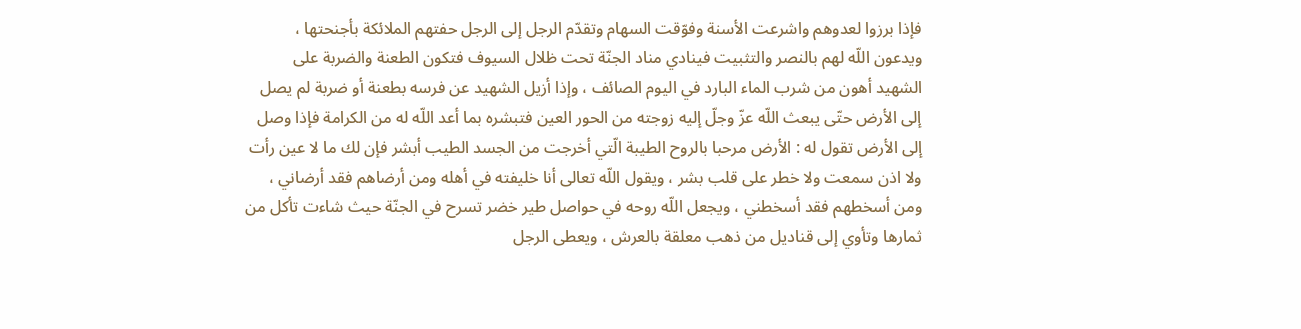فإذا برزوا لعدوهم واشرعت الأسنة وفوّقت السهام وتقدّم الرجل إلى الرجل حفتهم الملائكة بأجنحتها ، ويدعون اللّه لهم بالنصر والتثبيت فينادي مناد الجنّة تحت ظلال السيوف فتكون الطعنة والضربة على الشهيد أهون من شرب الماء البارد في اليوم الصائف ، وإذا أزيل الشهيد عن فرسه بطعنة أو ضربة لم يصل إلى الأرض حتّى يبعث اللّه عزّ وجلّ إليه زوجته من الحور العين فتبشره بما أعد اللّه له من الكرامة فإذا وصل إلى الأرض تقول له : الأرض مرحبا بالروح الطيبة الّتي أخرجت من الجسد الطيب أبشر فإن لك ما لا عين رأت ولا اذن سمعت ولا خطر على قلب بشر ، ويقول اللّه تعالى أنا خليفته في أهله ومن أرضاهم فقد أرضاني ، ومن أسخطهم فقد أسخطني ، ويجعل اللّه روحه في حواصل طير خضر تسرح في الجنّة حيث شاءت تأكل من ثمارها وتأوي إلى قناديل من ذهب معلقة بالعرش ، ويعطى الرجل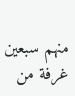منهم سبعين غرفة من